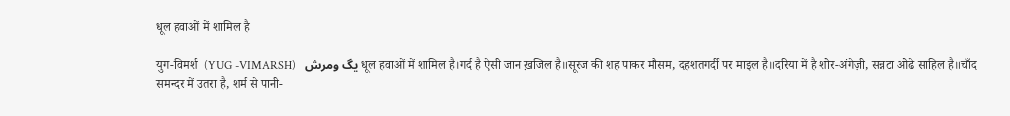धूल हवाओं में शामिल है

युग-विमर्श  (YUG -VIMARSH)   یگ ومرش धूल हवाओं में शामिल है।गर्द है ऐसी जान ख़जिल है॥सूरज की शह पाकर मौसम, दहशतगर्दी पर माइल है॥दरिया में है शोर-अंगेज़ी, सन्नटा ओढे साहिल है॥चाँद समन्दर में उतरा है, शर्म से पानी-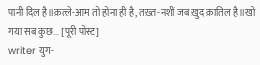पानी दिल है॥क़त्ले-आम तो होना ही है, तख़्त-नशीं जब ख़ुद क़ातिल है॥खो गया सब कुछ... [पूरी पोस्ट]
writer युग-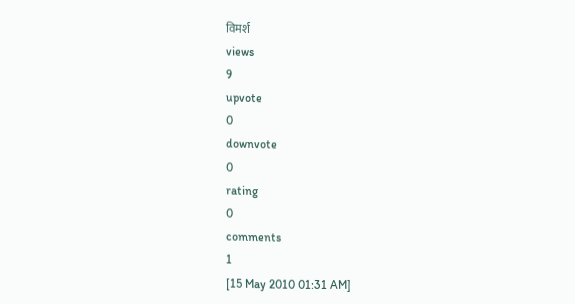विमर्श
views
9
upvote
0
downvote
0
rating
0
comments
1
[15 May 2010 01:31 AM]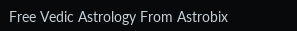Free Vedic Astrology From Astrobix